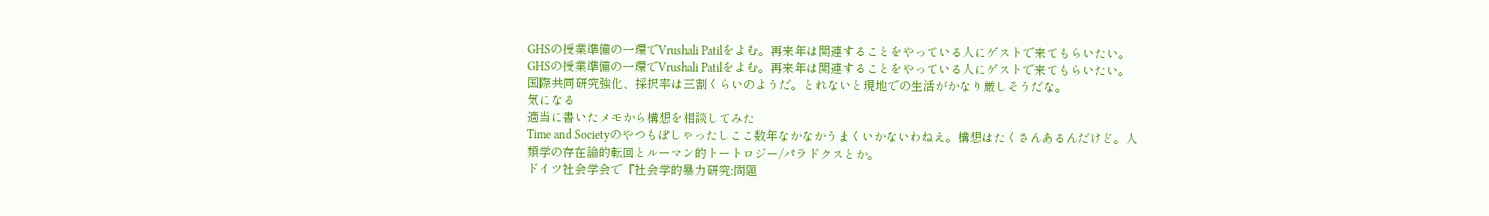GHSの授業準備の一環でVrushali Patilをよむ。再来年は関連することをやっている人にゲストで来てもらいたい。
GHSの授業準備の一環でVrushali Patilをよむ。再来年は関連することをやっている人にゲストで来てもらいたい。
国際共同研究強化、採択率は三割くらいのようだ。とれないと現地での生活がかなり厳しそうだな。
気になる
適当に書いたメモから構想を相談してみた
Time and Societyのやつもぽしゃったしここ数年なかなかうまくいかないわねえ。構想はたくさんあるんだけど。人類学の存在論的転回とルーマン的トートロジー/パラドクスとか。
ドイツ社会学会で『社会学的暴力研究:問題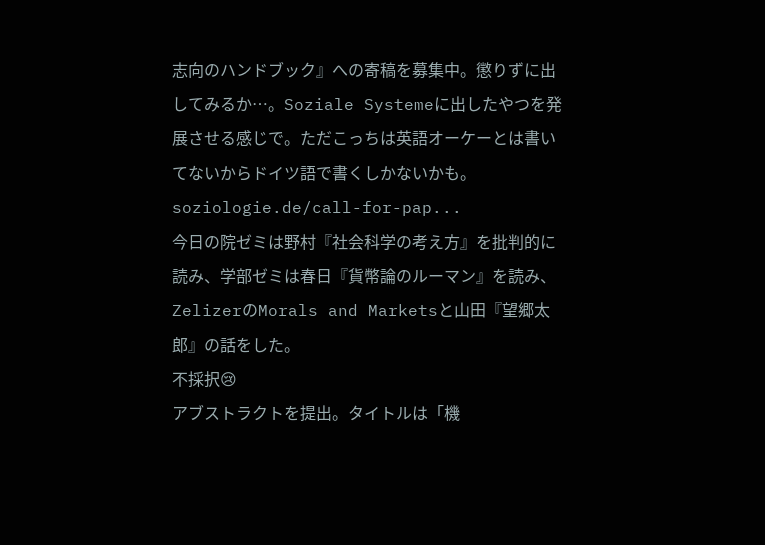志向のハンドブック』への寄稿を募集中。懲りずに出してみるか…。Soziale Systemeに出したやつを発展させる感じで。ただこっちは英語オーケーとは書いてないからドイツ語で書くしかないかも。
soziologie.de/call-for-pap...
今日の院ゼミは野村『社会科学の考え方』を批判的に読み、学部ゼミは春日『貨幣論のルーマン』を読み、ZelizerのMorals and Marketsと山田『望郷太郎』の話をした。
不採択😢
アブストラクトを提出。タイトルは「機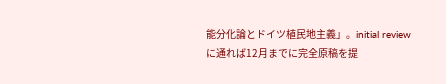能分化論とドイツ植民地主義」。initial reviewに通れば12月までに完全原稿を提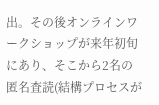出。その後オンラインワークショップが来年初旬にあり、そこから2名の匿名査読(結構プロセスが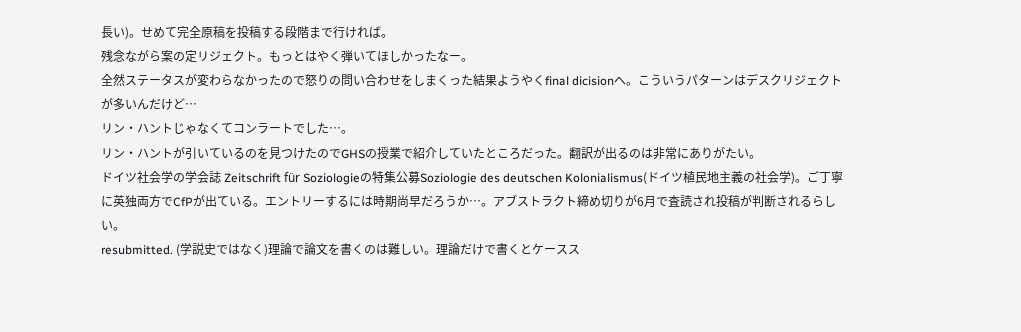長い)。せめて完全原稿を投稿する段階まで行ければ。
残念ながら案の定リジェクト。もっとはやく弾いてほしかったなー。
全然ステータスが変わらなかったので怒りの問い合わせをしまくった結果ようやくfinal dicisionへ。こういうパターンはデスクリジェクトが多いんだけど…
リン・ハントじゃなくてコンラートでした…。
リン・ハントが引いているのを見つけたのでGHSの授業で紹介していたところだった。翻訳が出るのは非常にありがたい。
ドイツ社会学の学会誌 Zeitschrift für Soziologieの特集公募Soziologie des deutschen Kolonialismus(ドイツ植民地主義の社会学)。ご丁寧に英独両方でCfPが出ている。エントリーするには時期尚早だろうか…。アブストラクト締め切りが6月で査読され投稿が判断されるらしい。
resubmitted. (学説史ではなく)理論で論文を書くのは難しい。理論だけで書くとケースス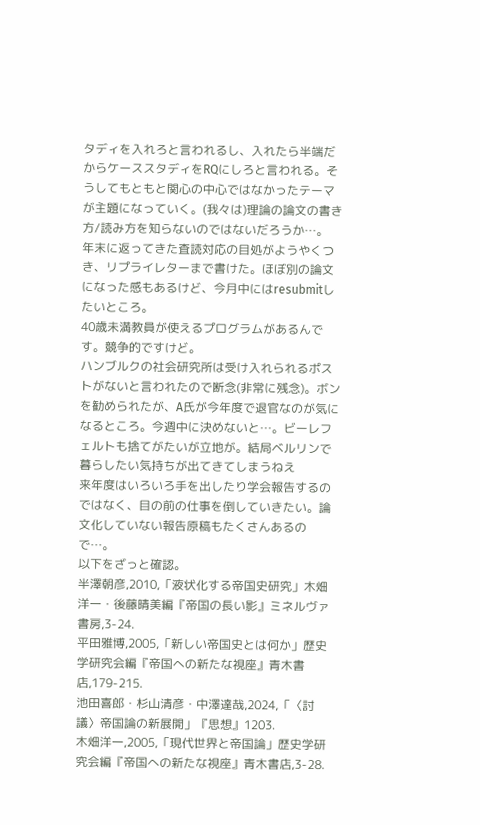タディを入れろと言われるし、入れたら半端だからケーススタディをRQにしろと言われる。そうしてもともと関心の中心ではなかったテーマが主題になっていく。(我々は)理論の論文の書き方/読み方を知らないのではないだろうか…。
年末に返ってきた査読対応の目処がようやくつき、リプライレターまで書けた。ほぼ別の論文になった感もあるけど、今月中にはresubmitしたいところ。
40歳未満教員が使えるプログラムがあるんです。競争的ですけど。
ハンブルクの社会研究所は受け入れられるポストがないと言われたので断念(非常に残念)。ボンを勧められたが、A氏が今年度で退官なのが気になるところ。今週中に決めないと…。ビーレフェルトも捨てがたいが立地が。結局ベルリンで暮らしたい気持ちが出てきてしまうねえ
来年度はいろいろ手を出したり学会報告するのではなく、目の前の仕事を倒していきたい。論文化していない報告原稿もたくさんあるので…。
以下をざっと確認。
半澤朝彦,2010,「液状化する帝国史研究」木畑洋一・後藤晴美編『帝国の長い影』ミネルヴァ書房,3-24.
平田雅博,2005,「新しい帝国史とは何か」歴史学研究会編『帝国への新たな視座』青木書店,179-215.
池田喜郎・杉山清彦・中澤達哉,2024,「〈討議〉帝国論の新展開」『思想』1203.
木畑洋一,2005,「現代世界と帝国論」歴史学研究会編『帝国への新たな視座』青木書店,3-28.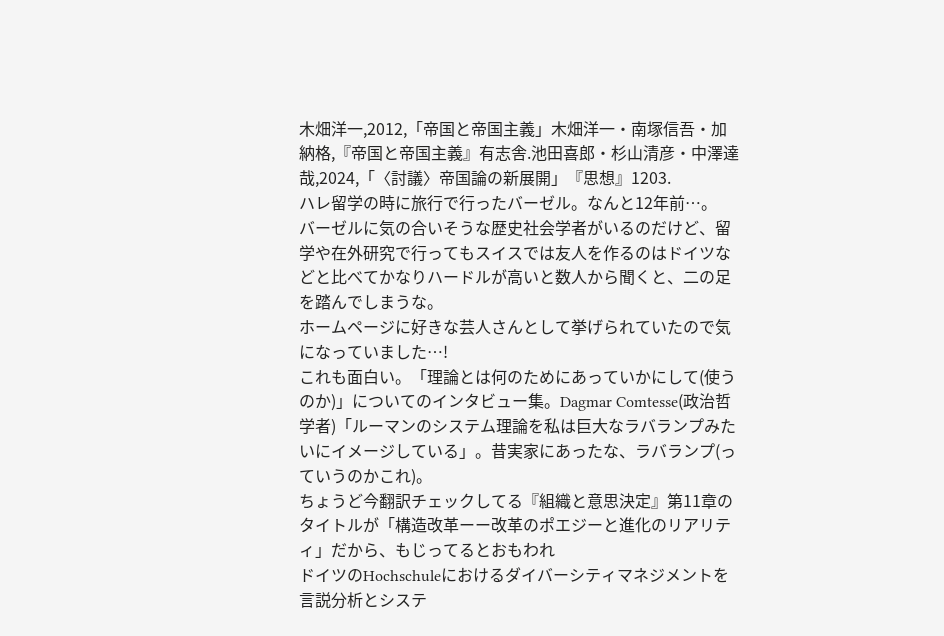木畑洋一,2012,「帝国と帝国主義」木畑洋一・南塚信吾・加納格,『帝国と帝国主義』有志舎.池田喜郎・杉山清彦・中澤達哉,2024,「〈討議〉帝国論の新展開」『思想』1203.
ハレ留学の時に旅行で行ったバーゼル。なんと12年前…。
バーゼルに気の合いそうな歴史社会学者がいるのだけど、留学や在外研究で行ってもスイスでは友人を作るのはドイツなどと比べてかなりハードルが高いと数人から聞くと、二の足を踏んでしまうな。
ホームページに好きな芸人さんとして挙げられていたので気になっていました…!
これも面白い。「理論とは何のためにあっていかにして(使うのか)」についてのインタビュー集。Dagmar Comtesse(政治哲学者)「ルーマンのシステム理論を私は巨大なラバランプみたいにイメージしている」。昔実家にあったな、ラバランプ(っていうのかこれ)。
ちょうど今翻訳チェックしてる『組織と意思決定』第11章のタイトルが「構造改革ーー改革のポエジーと進化のリアリティ」だから、もじってるとおもわれ
ドイツのHochschuleにおけるダイバーシティマネジメントを言説分析とシステ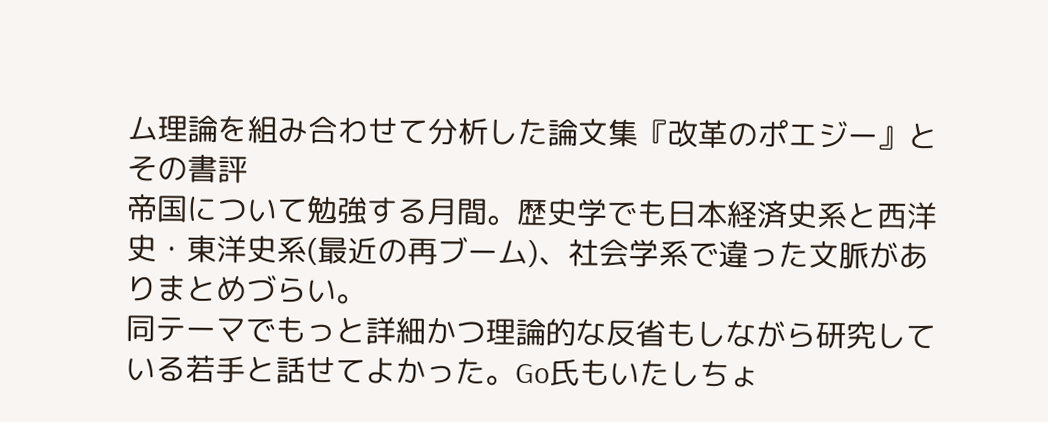ム理論を組み合わせて分析した論文集『改革のポエジー』とその書評
帝国について勉強する月間。歴史学でも日本経済史系と西洋史・東洋史系(最近の再ブーム)、社会学系で違った文脈がありまとめづらい。
同テーマでもっと詳細かつ理論的な反省もしながら研究している若手と話せてよかった。Go氏もいたしちょ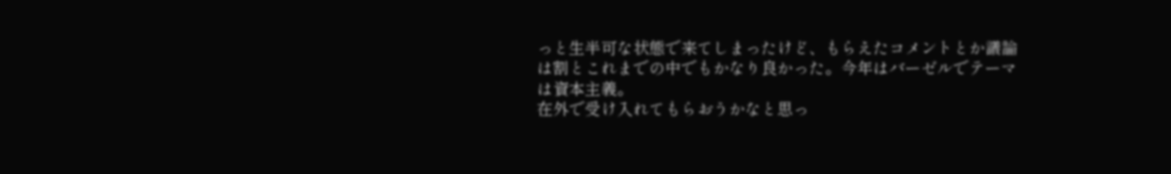っと生半可な状態で来てしまったけど、もらえたコメントとか議論は割とこれまでの中でもかなり良かった。今年はバーゼルでテーマは資本主義。
在外で受け入れてもらおうかなと思っ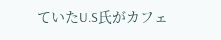ていたU.S氏がカフェ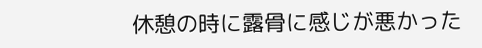休憩の時に露骨に感じが悪かった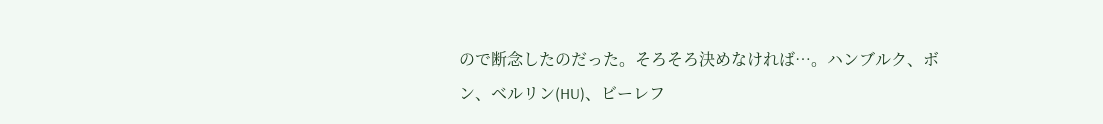ので断念したのだった。そろそろ決めなければ…。ハンブルク、ボン、ベルリン(HU)、ビーレフ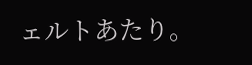ェルトあたり。